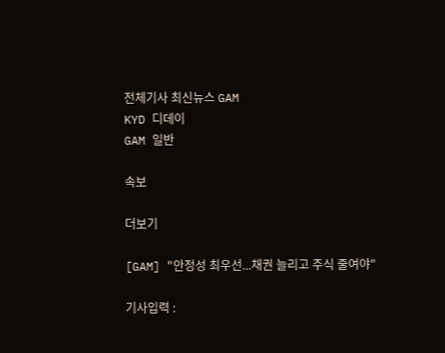전체기사 최신뉴스 GAM
KYD 디데이
GAM 일반

속보

더보기

[GAM] "안정성 최우선...채권 늘리고 주식 줄여야"

기사입력 :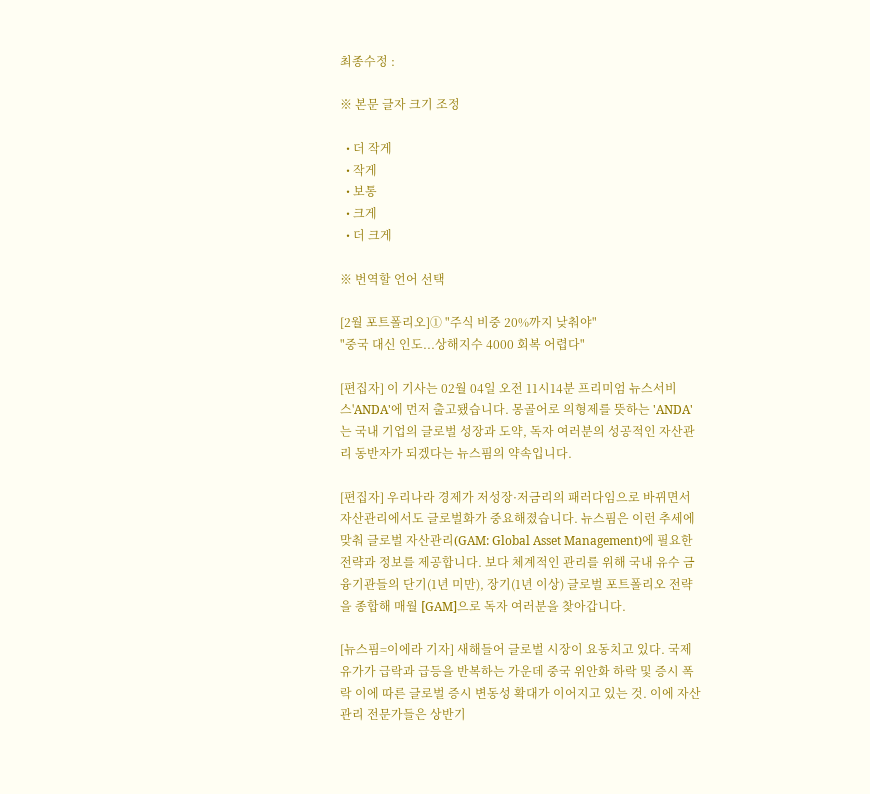최종수정 :

※ 본문 글자 크기 조정

  • 더 작게
  • 작게
  • 보통
  • 크게
  • 더 크게

※ 번역할 언어 선택

[2월 포트폴리오]① "주식 비중 20%까지 낮춰야"
"중국 대신 인도...상해지수 4000 회복 어렵다"

[편집자] 이 기사는 02월 04일 오전 11시14분 프리미엄 뉴스서비스'ANDA'에 먼저 출고됐습니다. 몽골어로 의형제를 뜻하는 'ANDA'는 국내 기업의 글로벌 성장과 도약, 독자 여러분의 성공적인 자산관리 동반자가 되겠다는 뉴스핌의 약속입니다.

[편집자] 우리나라 경제가 저성장·저금리의 패러다임으로 바뀌면서 자산관리에서도 글로벌화가 중요해졌습니다. 뉴스핌은 이런 추세에 맞춰 글로벌 자산관리(GAM: Global Asset Management)에 필요한 전략과 정보를 제공합니다. 보다 체계적인 관리를 위해 국내 유수 금융기관들의 단기(1년 미만), 장기(1년 이상) 글로벌 포트폴리오 전략을 종합해 매월 [GAM]으로 독자 여러분을 찾아갑니다.

[뉴스핌=이에라 기자] 새해들어 글로벌 시장이 요동치고 있다. 국제유가가 급락과 급등을 반복하는 가운데 중국 위안화 하락 및 증시 폭락 이에 따른 글로벌 증시 변동성 확대가 이어지고 있는 것. 이에 자산관리 전문가들은 상반기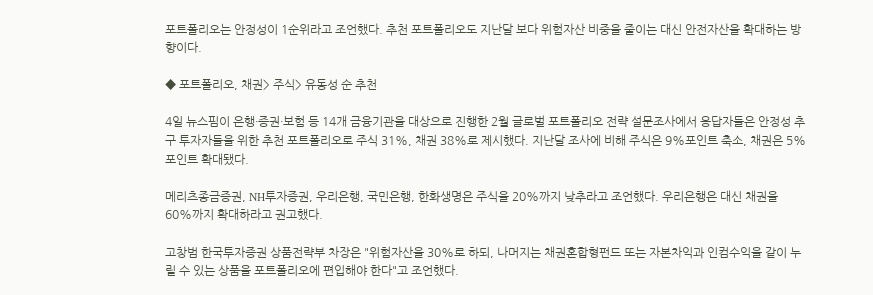포트폴리오는 안정성이 1순위라고 조언했다. 추천 포트폴리오도 지난달 보다 위험자산 비중을 줄이는 대신 안전자산을 확대하는 방향이다.

◆ 포트폴리오, 채권> 주식> 유동성 순 추천

4일 뉴스핌이 은행·증권·보험 등 14개 금융기관을 대상으로 진행한 2월 글로벌 포트폴리오 전략 설문조사에서 응답자들은 안정성 추구 투자자들을 위한 추천 포트폴리오로 주식 31%, 채권 38%로 제시했다. 지난달 조사에 비해 주식은 9%포인트 축소, 채권은 5%포인트 확대됐다.

메리츠종금증권, NH투자증권, 우리은행, 국민은행, 한화생명은 주식을 20%까지 낮추라고 조언했다. 우리은행은 대신 채권을 60%까지 확대하라고 권고했다.

고창범 한국투자증권 상품전략부 차장은 "위험자산을 30%로 하되, 나머지는 채권혼합형펀드 또는 자본차익과 인컴수익을 같이 누릴 수 있는 상품을 포트폴리오에 편입해야 한다"고 조언했다.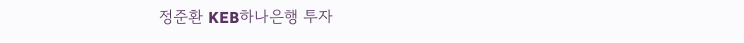정준환 KEB하나은행 투자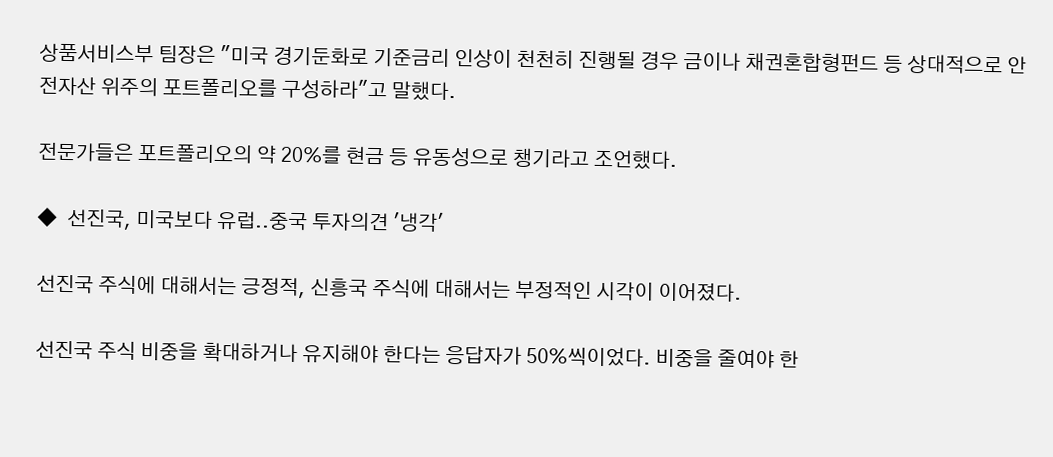상품서비스부 팀장은 "미국 경기둔화로 기준금리 인상이 천천히 진행될 경우 금이나 채권혼합형펀드 등 상대적으로 안전자산 위주의 포트폴리오를 구성하라"고 말했다.

전문가들은 포트폴리오의 약 20%를 현금 등 유동성으로 챙기라고 조언했다.

◆  선진국, 미국보다 유럽..중국 투자의견 '냉각'

선진국 주식에 대해서는 긍정적, 신흥국 주식에 대해서는 부정적인 시각이 이어졌다.

선진국 주식 비중을 확대하거나 유지해야 한다는 응답자가 50%씩이었다. 비중을 줄여야 한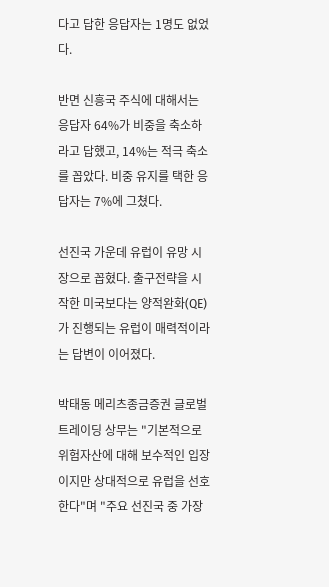다고 답한 응답자는 1명도 없었다.

반면 신흥국 주식에 대해서는 응답자 64%가 비중을 축소하라고 답했고, 14%는 적극 축소를 꼽았다. 비중 유지를 택한 응답자는 7%에 그쳤다.

선진국 가운데 유럽이 유망 시장으로 꼽혔다. 출구전략을 시작한 미국보다는 양적완화(QE)가 진행되는 유럽이 매력적이라는 답변이 이어졌다.

박태동 메리츠종금증권 글로벌트레이딩 상무는 "기본적으로 위험자산에 대해 보수적인 입장이지만 상대적으로 유럽을 선호한다"며 "주요 선진국 중 가장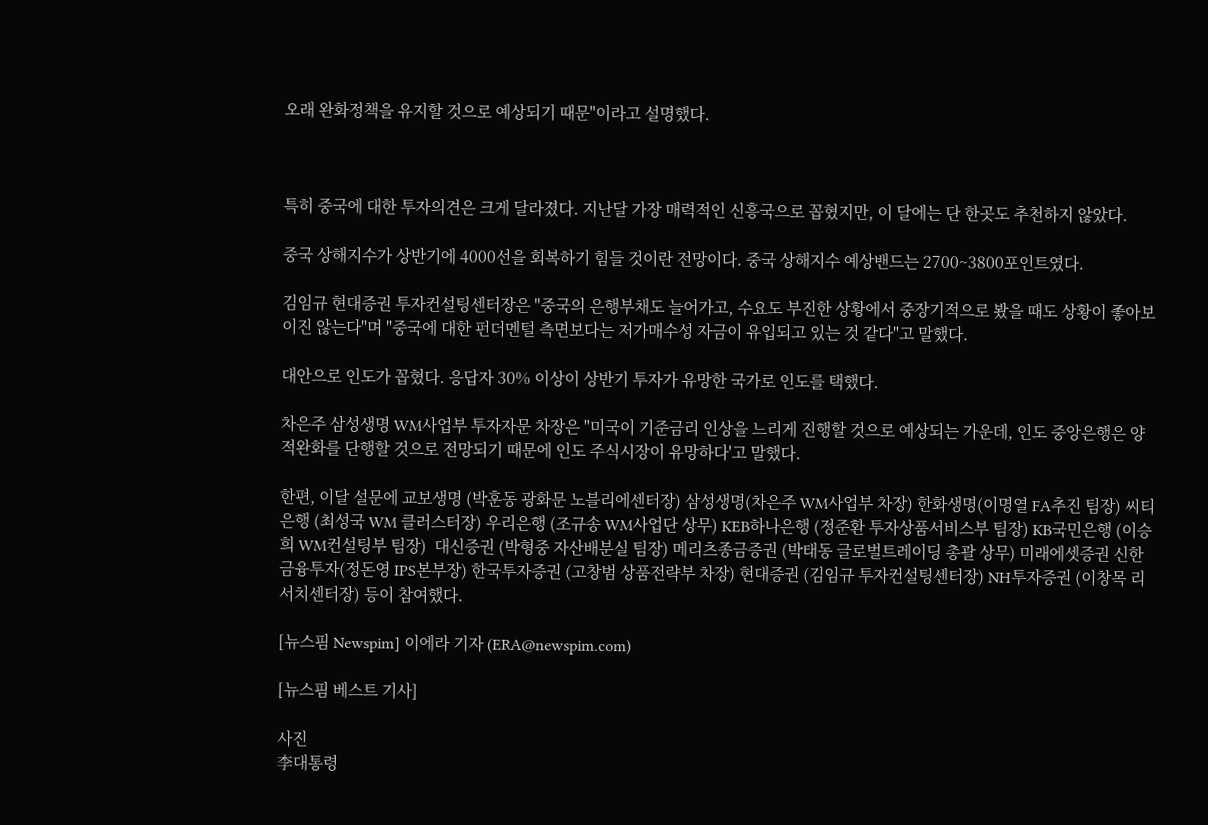오래 완화정책을 유지할 것으로 예상되기 때문"이라고 설명했다.



특히 중국에 대한 투자의견은 크게 달라졌다. 지난달 가장 매력적인 신흥국으로 꼽혔지만, 이 달에는 단 한곳도 추천하지 않았다.

중국 상해지수가 상반기에 4000선을 회복하기 힘들 것이란 전망이다. 중국 상해지수 예상밴드는 2700~3800포인트였다.

김임규 현대증권 투자컨설팅센터장은 "중국의 은행부채도 늘어가고, 수요도 부진한 상황에서 중장기적으로 봤을 때도 상황이 좋아보이진 않는다"며 "중국에 대한 펀더멘털 측면보다는 저가매수성 자금이 유입되고 있는 것 같다"고 말했다.

대안으로 인도가 꼽혔다. 응답자 30% 이상이 상반기 투자가 유망한 국가로 인도를 택했다.

차은주 삼성생명 WM사업부 투자자문 차장은 "미국이 기준금리 인상을 느리게 진행할 것으로 예상되는 가운데, 인도 중앙은행은 양적완화를 단행할 것으로 전망되기 때문에 인도 주식시장이 유망하다'고 말했다.

한편, 이달 설문에 교보생명 (박훈동 광화문 노블리에센터장) 삼성생명(차은주 WM사업부 차장) 한화생명(이명열 FA추진 팀장) 씨티은행 (최성국 WM 클러스터장) 우리은행 (조규송 WM사업단 상무) KEB하나은행 (정준환 투자상품서비스부 팀장) KB국민은행 (이승희 WM컨설팅부 팀장)  대신증권 (박형중 자산배분실 팀장) 메리츠종금증권 (박태동 글로벌트레이딩 총괄 상무) 미래에셋증권 신한금융투자(정돈영 IPS본부장) 한국투자증권 (고창범 상품전략부 차장) 현대증권 (김임규 투자컨설팅센터장) NH투자증권 (이창목 리서치센터장) 등이 참여했다.

[뉴스핌 Newspim] 이에라 기자 (ERA@newspim.com)

[뉴스핌 베스트 기사]

사진
李대통령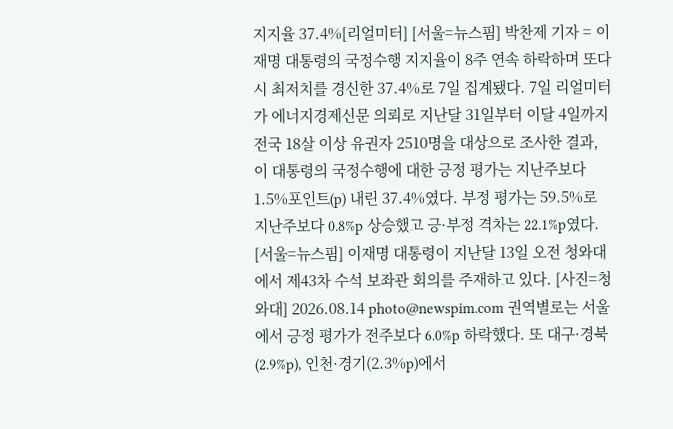지지율 37.4%[리얼미터] [서울=뉴스핌] 박찬제 기자 = 이재명 대통령의 국정수행 지지율이 8주 연속 하락하며 또다시 최저치를 경신한 37.4%로 7일 집계됐다. 7일 리얼미터가 에너지경제신문 의뢰로 지난달 31일부터 이달 4일까지 전국 18살 이상 유권자 2510명을 대상으로 조사한 결과, 이 대통령의 국정수행에 대한 긍정 평가는 지난주보다 1.5%포인트(p) 내린 37.4%였다. 부정 평가는 59.5%로 지난주보다 0.8%p 상승했고 긍·부정 격차는 22.1%p였다.  [서울=뉴스핌] 이재명 대통령이 지난달 13일 오전 청와대에서 제43차 수석 보좌관 회의를 주재하고 있다. [사진=청와대] 2026.08.14 photo@newspim.com 권역별로는 서울에서 긍정 평가가 전주보다 6.0%p 하락했다. 또 대구·경북(2.9%p), 인천·경기(2.3%p)에서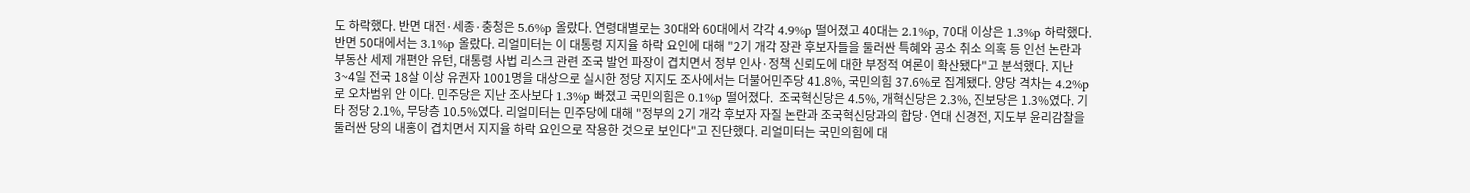도 하락했다. 반면 대전·세종·충청은 5.6%p 올랐다. 연령대별로는 30대와 60대에서 각각 4.9%p 떨어졌고 40대는 2.1%p, 70대 이상은 1.3%p 하락했다. 반면 50대에서는 3.1%p 올랐다. 리얼미터는 이 대통령 지지율 하락 요인에 대해 "2기 개각 장관 후보자들을 둘러싼 특혜와 공소 취소 의혹 등 인선 논란과 부동산 세제 개편안 유턴, 대통령 사법 리스크 관련 조국 발언 파장이 겹치면서 정부 인사·정책 신뢰도에 대한 부정적 여론이 확산됐다"고 분석했다. 지난 3~4일 전국 18살 이상 유권자 1001명을 대상으로 실시한 정당 지지도 조사에서는 더불어민주당 41.8%, 국민의힘 37.6%로 집계됐다. 양당 격차는 4.2%p로 오차범위 안 이다. 민주당은 지난 조사보다 1.3%p 빠졌고 국민의힘은 0.1%p 떨어졌다.  조국혁신당은 4.5%, 개혁신당은 2.3%, 진보당은 1.3%였다. 기타 정당 2.1%, 무당층 10.5%였다. 리얼미터는 민주당에 대해 "정부의 2기 개각 후보자 자질 논란과 조국혁신당과의 합당·연대 신경전, 지도부 윤리감찰을 둘러싼 당의 내홍이 겹치면서 지지율 하락 요인으로 작용한 것으로 보인다"고 진단했다. 리얼미터는 국민의힘에 대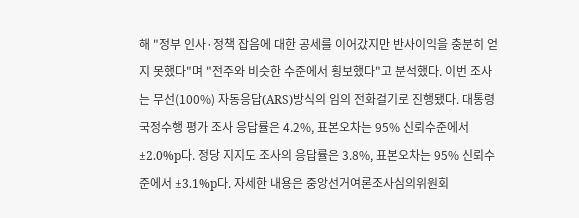해 "정부 인사·정책 잡음에 대한 공세를 이어갔지만 반사이익을 충분히 얻지 못했다"며 "전주와 비슷한 수준에서 횡보했다"고 분석했다. 이번 조사는 무선(100%) 자동응답(ARS)방식의 임의 전화걸기로 진행됐다. 대통령 국정수행 평가 조사 응답률은 4.2%, 표본오차는 95% 신뢰수준에서 ±2.0%p다. 정당 지지도 조사의 응답률은 3.8%, 표본오차는 95% 신뢰수준에서 ±3.1%p다. 자세한 내용은 중앙선거여론조사심의위원회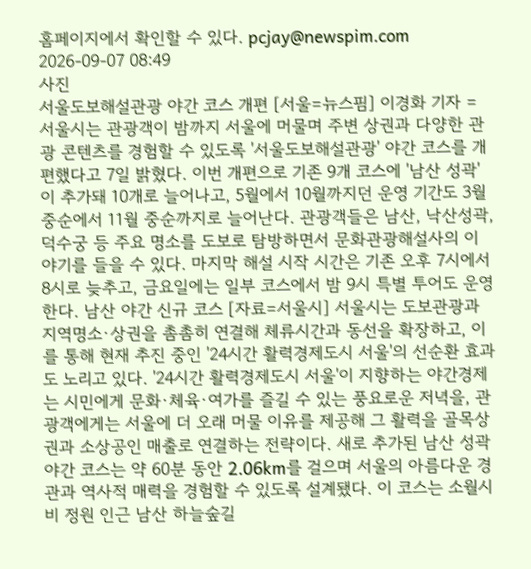홈페이지에서 확인할 수 있다. pcjay@newspim.com 2026-09-07 08:49
사진
서울도보해설관광 야간 코스 개편 [서울=뉴스핌] 이경화 기자 = 서울시는 관광객이 밤까지 서울에 머물며 주변 상권과 다양한 관광 콘텐츠를 경험할 수 있도록 '서울도보해설관광' 야간 코스를 개편했다고 7일 밝혔다. 이번 개편으로 기존 9개 코스에 '남산 성곽'이 추가돼 10개로 늘어나고, 5월에서 10월까지던 운영 기간도 3월 중순에서 11월 중순까지로 늘어난다. 관광객들은 남산, 낙산성곽, 덕수궁 등 주요 명소를 도보로 탐방하면서 문화관광해설사의 이야기를 들을 수 있다. 마지막 해설 시작 시간은 기존 오후 7시에서 8시로 늦추고, 금요일에는 일부 코스에서 밤 9시 특별 투어도 운영한다. 남산 야간 신규 코스 [자료=서울시] 서울시는 도보관광과 지역명소·상권을 촘촘히 연결해 체류시간과 동선을 확장하고, 이를 통해 현재 추진 중인 '24시간 활력경제도시 서울'의 선순환 효과도 노리고 있다. '24시간 활력경제도시 서울'이 지향하는 야간경제는 시민에게 문화·체육·여가를 즐길 수 있는 풍요로운 저녁을, 관광객에게는 서울에 더 오래 머물 이유를 제공해 그 활력을 골목상권과 소상공인 매출로 연결하는 전략이다. 새로 추가된 남산 성곽 야간 코스는 약 60분 동안 2.06km를 걸으며 서울의 아름다운 경관과 역사적 매력을 경험할 수 있도록 설계됐다. 이 코스는 소월시비 정원 인근 남산 하늘숲길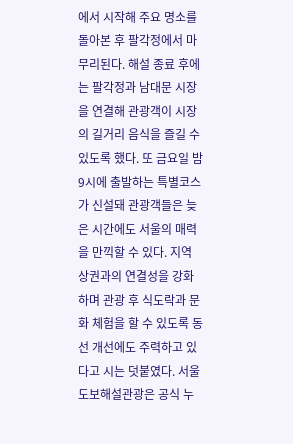에서 시작해 주요 명소를 돌아본 후 팔각정에서 마무리된다. 해설 종료 후에는 팔각정과 남대문 시장을 연결해 관광객이 시장의 길거리 음식을 즐길 수 있도록 했다. 또 금요일 밤 9시에 출발하는 특별코스가 신설돼 관광객들은 늦은 시간에도 서울의 매력을 만끽할 수 있다. 지역 상권과의 연결성을 강화하며 관광 후 식도락과 문화 체험을 할 수 있도록 동선 개선에도 주력하고 있다고 시는 덧붙였다. 서울도보해설관광은 공식 누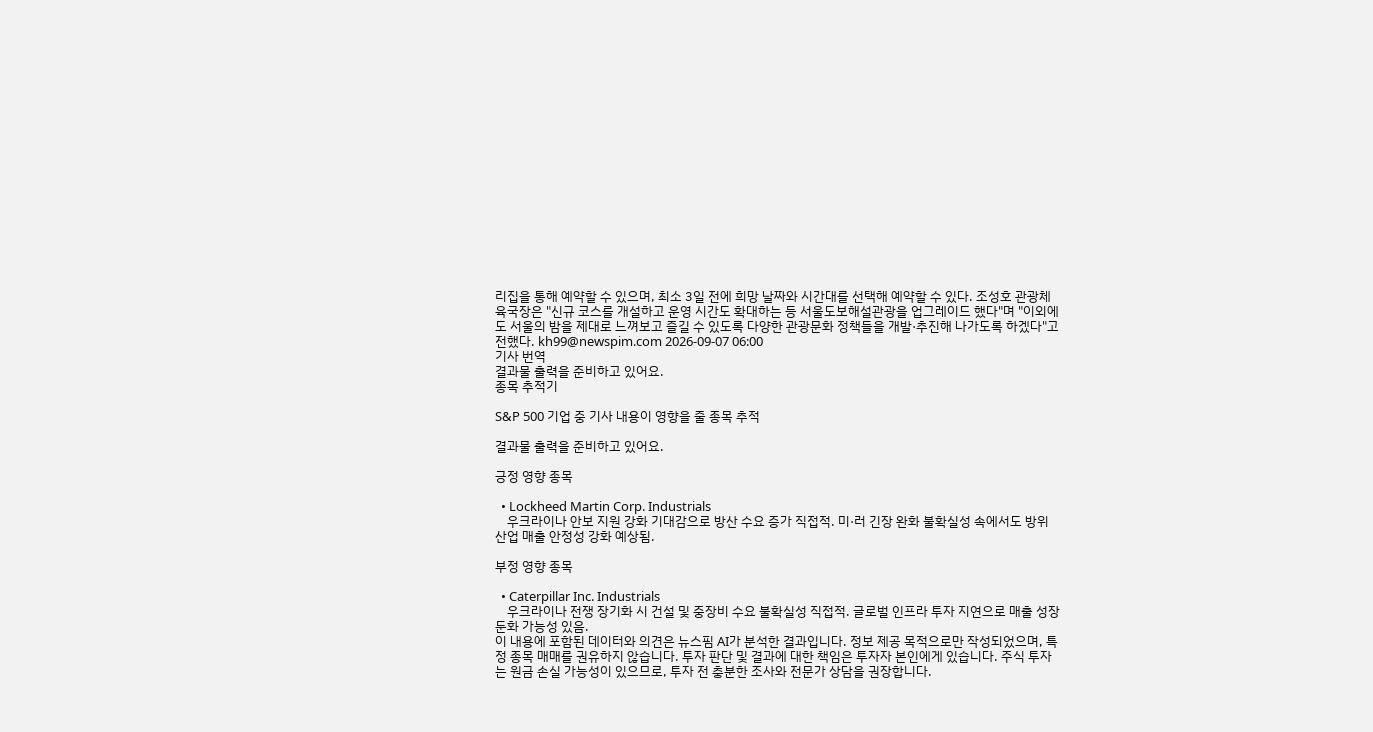리집을 통해 예약할 수 있으며, 최소 3일 전에 희망 날짜와 시간대를 선택해 예약할 수 있다. 조성호 관광체육국장은 "신규 코스를 개설하고 운영 시간도 확대하는 등 서울도보해설관광을 업그레이드 했다"며 "이외에도 서울의 밤을 제대로 느껴보고 즐길 수 있도록 다양한 관광문화 정책들을 개발·추진해 나가도록 하겠다"고 전했다. kh99@newspim.com 2026-09-07 06:00
기사 번역
결과물 출력을 준비하고 있어요.
종목 추적기

S&P 500 기업 중 기사 내용이 영향을 줄 종목 추적

결과물 출력을 준비하고 있어요.

긍정 영향 종목

  • Lockheed Martin Corp. Industrials
    우크라이나 안보 지원 강화 기대감으로 방산 수요 증가 직접적. 미·러 긴장 완화 불확실성 속에서도 방위산업 매출 안정성 강화 예상됨.

부정 영향 종목

  • Caterpillar Inc. Industrials
    우크라이나 전쟁 장기화 시 건설 및 중장비 수요 불확실성 직접적. 글로벌 인프라 투자 지연으로 매출 성장 둔화 가능성 있음.
이 내용에 포함된 데이터와 의견은 뉴스핌 AI가 분석한 결과입니다. 정보 제공 목적으로만 작성되었으며, 특정 종목 매매를 권유하지 않습니다. 투자 판단 및 결과에 대한 책임은 투자자 본인에게 있습니다. 주식 투자는 원금 손실 가능성이 있으므로, 투자 전 충분한 조사와 전문가 상담을 권장합니다.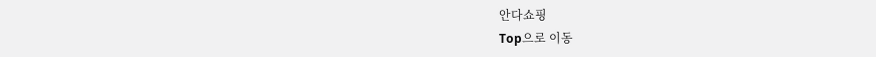안다쇼핑
Top으로 이동